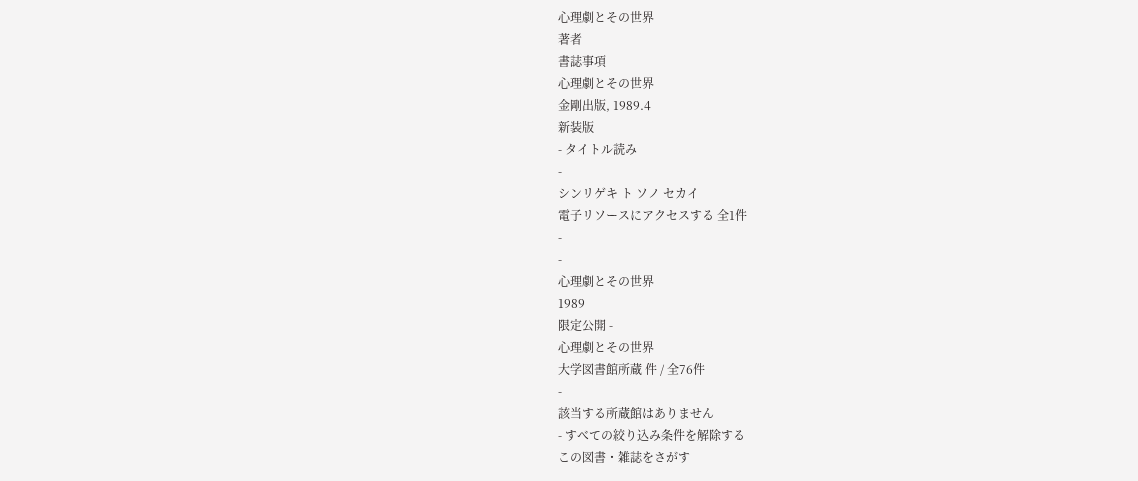心理劇とその世界
著者
書誌事項
心理劇とその世界
金剛出版, 1989.4
新装版
- タイトル読み
-
シンリゲキ ト ソノ セカイ
電子リソースにアクセスする 全1件
-
-
心理劇とその世界
1989
限定公開 -
心理劇とその世界
大学図書館所蔵 件 / 全76件
-
該当する所蔵館はありません
- すべての絞り込み条件を解除する
この図書・雑誌をさがす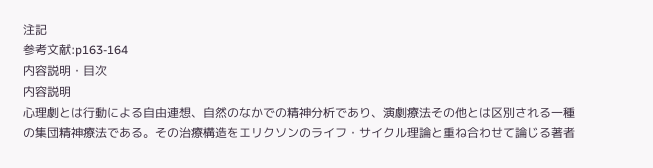注記
参考文献:p163-164
内容説明・目次
内容説明
心理劇とは行動による自由連想、自然のなかでの精神分析であり、演劇療法その他とは区別される一種の集団精神療法である。その治療構造をエリクソンのライフ・サイクル理論と重ね合わせて論じる著者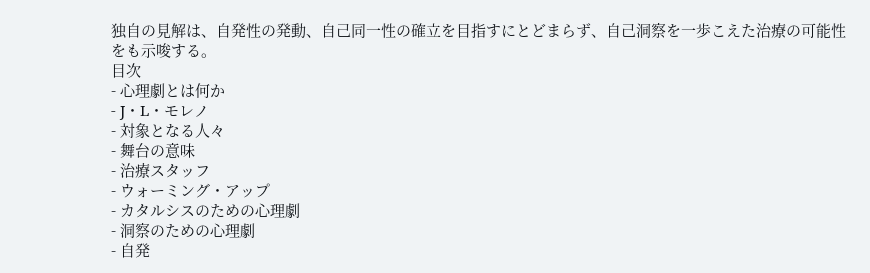独自の見解は、自発性の発動、自己同一性の確立を目指すにとどまらず、自己洞察を一歩こえた治療の可能性をも示唆する。
目次
- 心理劇とは何か
- J・L・モレノ
- 対象となる人々
- 舞台の意味
- 治療スタッフ
- ウォーミング・アップ
- カタルシスのための心理劇
- 洞察のための心理劇
- 自発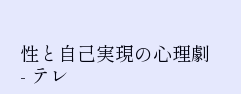性と自己実現の心理劇
- テレ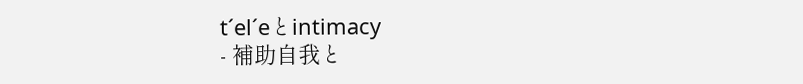t´el´eとintimacy
- 補助自我と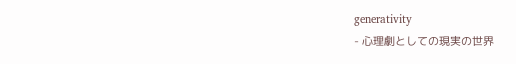generativity
- 心理劇としての現実の世界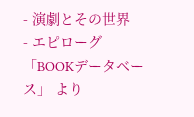- 演劇とその世界
- エピローグ
「BOOKデータベース」 より